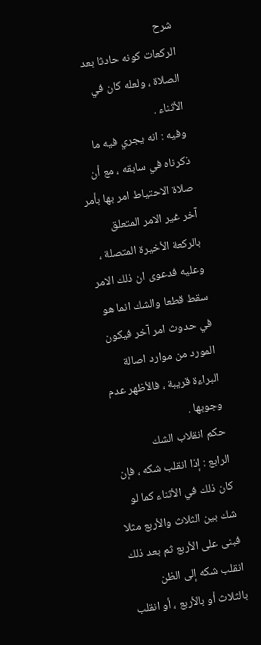شرح
الركعات كونه حادثا بعد الصلاة ، ولعله كان في الأثناء .
وفيه : انه يجري فيه ما ذكرناه في سابقه ، مع أن صلاة الاحتياط امر بها بأمر آخر غير الامر المتعلق بالركعة الأخيرة المتصلة ، وعليه فدعوى ان ذلك الامر سقط قطعا والشك انما هو في حدوث امر آخر فيكون المورد من موارد اصالة البراءة قريبة ، فالأظهر عدم وجوبها .
حكم انقلاب الشك
الرابع : إذا انقلب شكه ، فإن كان ذلك في الأثناء كما لو شك بين الثلاث والأربع مثلا فبنى على الأربع ثم بعد ذلك انقلب شكه إلى الظن بالثلاث أو بالأربع ، أو انقلب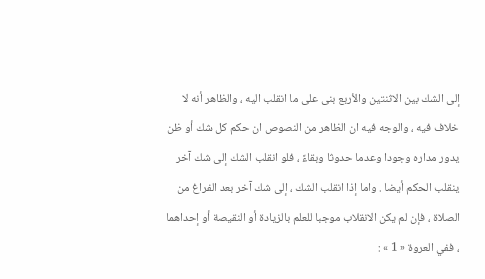إلى الشك بين الاثنتين والأربع بنى على ما انقلب اليه ، والظاهر أنه لا خلاف فيه ، والوجه فيه ان الظاهر من النصوص ان حكم كل شك أو ظن يدور مداره وجودا وعدما حدوثا وبقاءً ، فلو انقلب الشك إلى شك آخر ينقلب الحكم أيضا . واما إذا انقلب الشك ، إلى شك آخر بعد الفراغ من الصلاة ، فإن لم يكن الانقلاب موجبا للعلم بالزيادة أو النقيصة أو إحداهما ، ففي العروة « 1 » :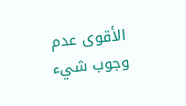الأقوى عدم وجوب شيء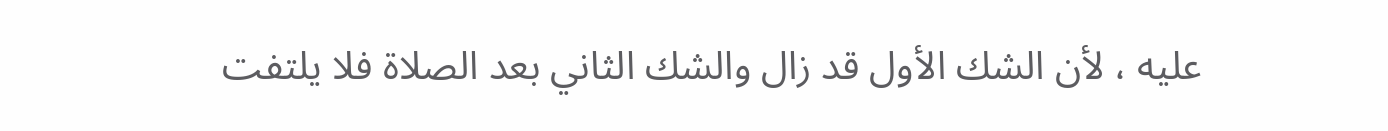عليه ، لأن الشك الأول قد زال والشك الثاني بعد الصلاة فلا يلتفت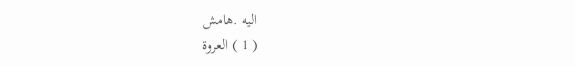اليه .هامش
( 1 ) العروة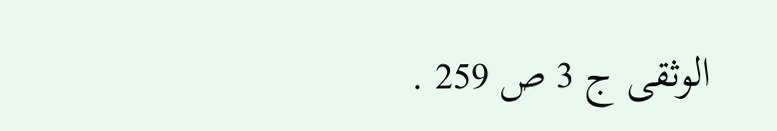الوثقى ج 3 ص 259 .